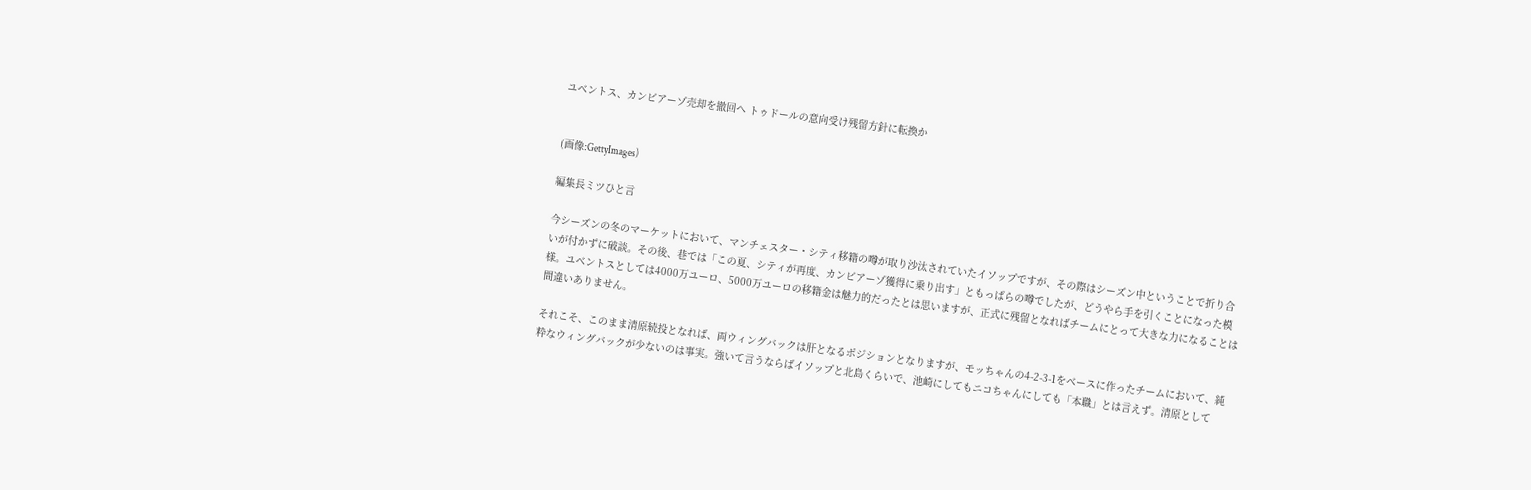ユベントス、カンビアーゾ売却を撤回へ トゥドールの意向受け残留方針に転換か


(画像:GettyImages)

編集長ミツひと言

今シーズンの冬のマーケットにおいて、マンチェスター・シティ移籍の噂が取り沙汰されていたイソップですが、その際はシーズン中ということで折り合いが付かずに破談。その後、巷では「この夏、シティが再度、カンビアーゾ獲得に乗り出す」ともっぱらの噂でしたが、どうやら手を引くことになった模様。ユベントスとしては4000万ユーロ、5000万ユーロの移籍金は魅力的だったとは思いますが、正式に残留となればチームにとって大きな力になることは間違いありません。

それこそ、このまま清原続投となれば、両ウィングバックは肝となるポジションとなりますが、モッちゃんの4-2-3-1をベースに作ったチームにおいて、純粋なウィングバックが少ないのは事実。強いて言うならばイソップと北島くらいで、池崎にしてもニコちゃんにしても「本職」とは言えず。清原として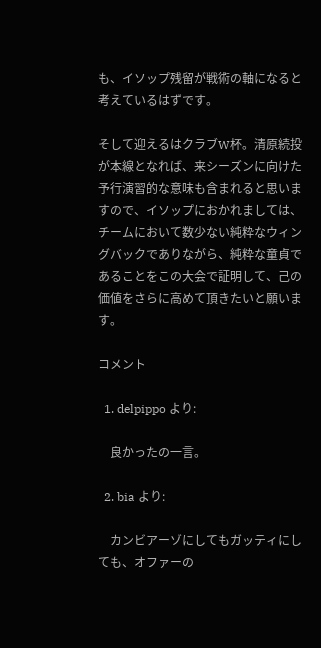も、イソップ残留が戦術の軸になると考えているはずです。

そして迎えるはクラブW杯。清原続投が本線となれば、来シーズンに向けた予行演習的な意味も含まれると思いますので、イソップにおかれましては、チームにおいて数少ない純粋なウィングバックでありながら、純粋な童貞であることをこの大会で証明して、己の価値をさらに高めて頂きたいと願います。

コメント

  1. delpippo より:

    良かったの一言。

  2. bia より:

    カンビアーゾにしてもガッティにしても、オファーの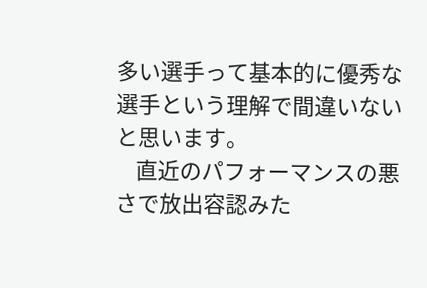多い選手って基本的に優秀な選手という理解で間違いないと思います。
    直近のパフォーマンスの悪さで放出容認みた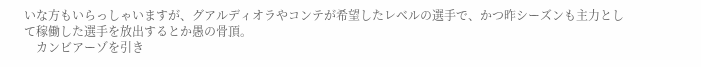いな方もいらっしゃいますが、グアルディオラやコンテが希望したレベルの選手で、かつ昨シーズンも主力として稼働した選手を放出するとか愚の骨頂。
    カンビアーゾを引き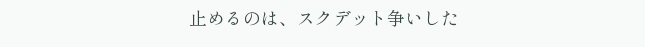止めるのは、スクデット争いした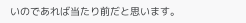いのであれば当たり前だと思います。